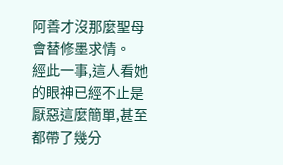阿善才沒那麼聖母會替修墨求情。
經此一事,這人看她的眼神已經不止是厭惡這麼簡單,甚至都帶了幾分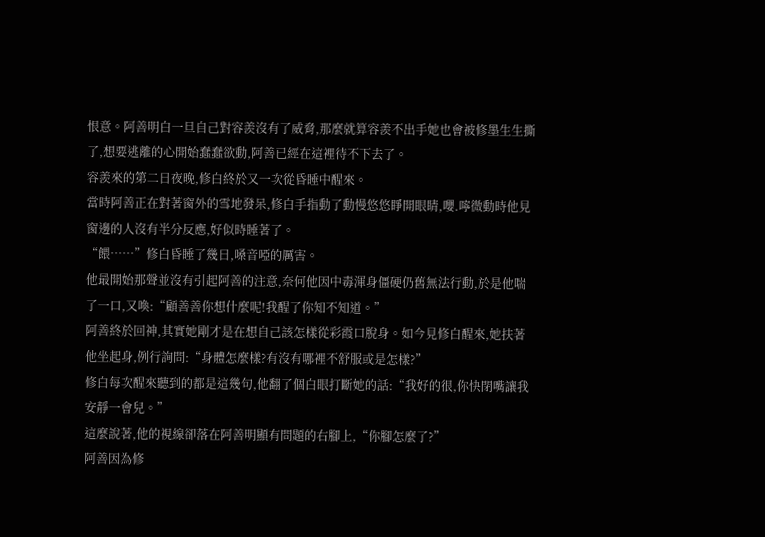恨意。阿善明白一旦自己對容羨沒有了威脅,那麼就算容羨不出手她也會被修墨生生撕了,想要逃離的心開始蠢蠢欲動,阿善已經在這裡待不下去了。
容羨來的第二日夜晚,修白終於又一次從昏睡中醒來。
當時阿善正在對著窗外的雪地發呆,修白手指動了動慢悠悠睜開眼睛,嚶.嚀微動時他見窗邊的人沒有半分反應,好似時睡著了。
“餵……”修白昏睡了幾日,嗓音啞的厲害。
他最開始那聲並沒有引起阿善的注意,奈何他因中毒渾身僵硬仍舊無法行動,於是他喘了一口,又喚:“顧善善你想什麼呢!我醒了你知不知道。”
阿善終於回神,其實她剛才是在想自己該怎樣從彩霞口脫身。如今見修白醒來,她扶著他坐起身,例行詢問:“身體怎麼樣?有沒有哪裡不舒服或是怎樣?”
修白每次醒來聽到的都是這幾句,他翻了個白眼打斷她的話:“我好的很,你快閉嘴讓我安靜一會兒。”
這麼說著,他的視線卻落在阿善明顯有問題的右腳上,“你腳怎麼了?”
阿善因為修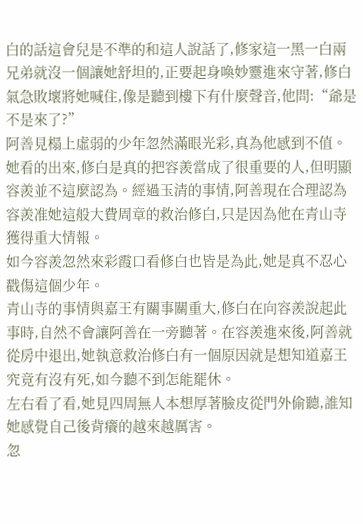白的話這會兒是不準的和這人說話了,修家這一黑一白兩兄弟就沒一個讓她舒坦的,正要起身喚妙靈進來守著,修白氣急敗壞將她喊住,像是聽到樓下有什麼聲音,他問:“爺是不是來了?”
阿善見榻上虛弱的少年忽然滿眼光彩,真為他感到不值。
她看的出來,修白是真的把容羨當成了很重要的人,但明顯容羨並不這麼認為。經過玉清的事情,阿善現在合理認為容羨准她這般大費周章的救治修白,只是因為他在青山寺獲得重大情報。
如今容羨忽然來彩霞口看修白也皆是為此,她是真不忍心戳傷這個少年。
青山寺的事情與嘉王有關事關重大,修白在向容羨說起此事時,自然不會讓阿善在一旁聽著。在容羨進來後,阿善就從房中退出,她執意救治修白有一個原因就是想知道嘉王究竟有沒有死,如今聽不到怎能罷休。
左右看了看,她見四周無人本想厚著臉皮從門外偷聽,誰知她感覺自己後背癢的越來越厲害。
忽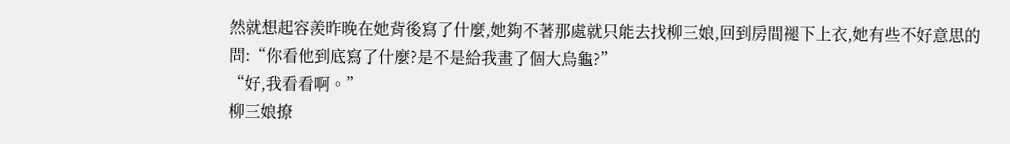然就想起容羨昨晚在她背後寫了什麼,她夠不著那處就只能去找柳三娘,回到房間褪下上衣,她有些不好意思的問:“你看他到底寫了什麼?是不是給我畫了個大烏龜?”
“好,我看看啊。”
柳三娘撩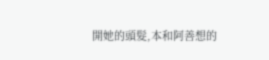開她的頭髮,本和阿善想的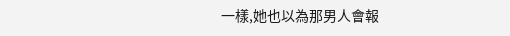一樣,她也以為那男人會報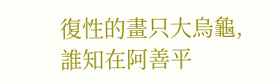復性的畫只大烏龜,誰知在阿善平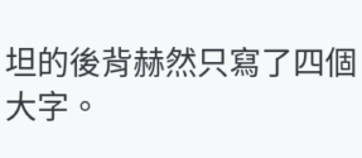坦的後背赫然只寫了四個大字。